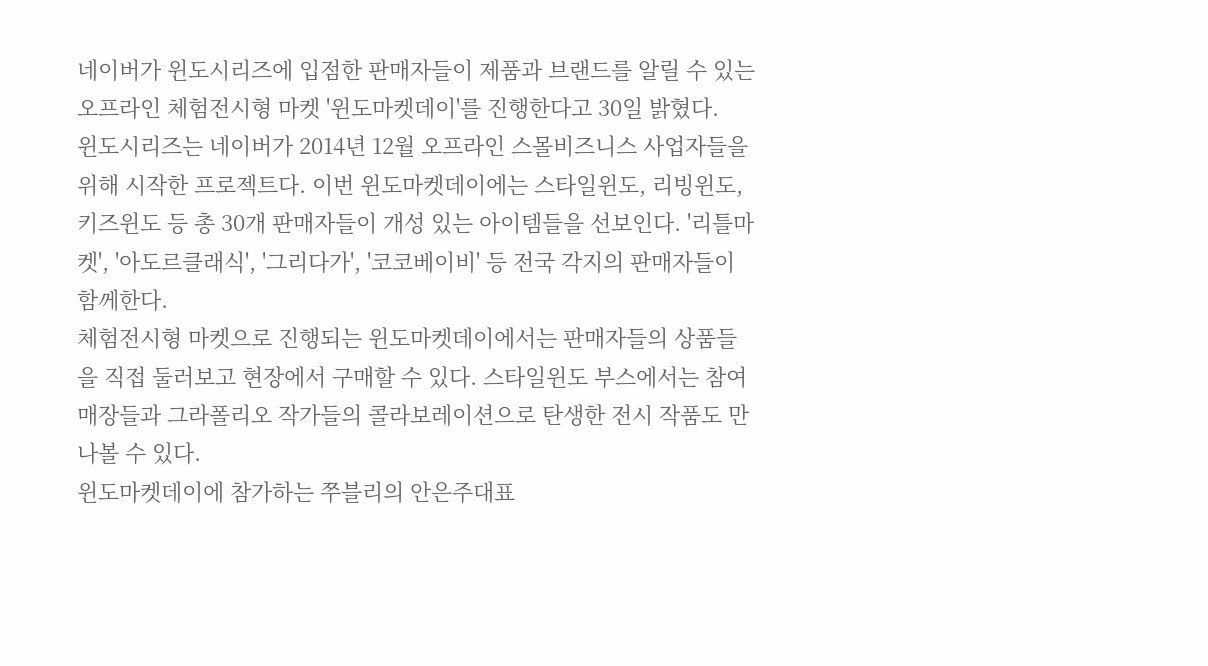네이버가 윈도시리즈에 입점한 판매자들이 제품과 브랜드를 알릴 수 있는 오프라인 체험전시형 마켓 '윈도마켓데이'를 진행한다고 30일 밝혔다.
윈도시리즈는 네이버가 2014년 12월 오프라인 스몰비즈니스 사업자들을 위해 시작한 프로젝트다. 이번 윈도마켓데이에는 스타일윈도, 리빙윈도, 키즈윈도 등 총 30개 판매자들이 개성 있는 아이템들을 선보인다. '리틀마켓', '아도르클래식', '그리다가', '코코베이비' 등 전국 각지의 판매자들이 함께한다.
체험전시형 마켓으로 진행되는 윈도마켓데이에서는 판매자들의 상품들을 직접 둘러보고 현장에서 구매할 수 있다. 스타일윈도 부스에서는 참여 매장들과 그라폴리오 작가들의 콜라보레이션으로 탄생한 전시 작품도 만나볼 수 있다.
윈도마켓데이에 참가하는 쭈블리의 안은주대표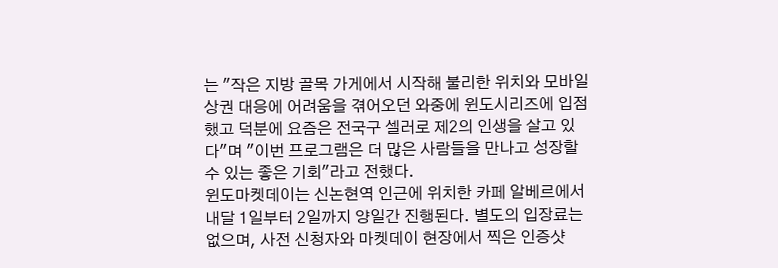는 "작은 지방 골목 가게에서 시작해 불리한 위치와 모바일 상권 대응에 어려움을 겪어오던 와중에 윈도시리즈에 입점했고 덕분에 요즘은 전국구 셀러로 제2의 인생을 살고 있다"며 "이번 프로그램은 더 많은 사람들을 만나고 성장할 수 있는 좋은 기회"라고 전했다.
윈도마켓데이는 신논현역 인근에 위치한 카페 알베르에서 내달 1일부터 2일까지 양일간 진행된다. 별도의 입장료는 없으며, 사전 신청자와 마켓데이 현장에서 찍은 인증샷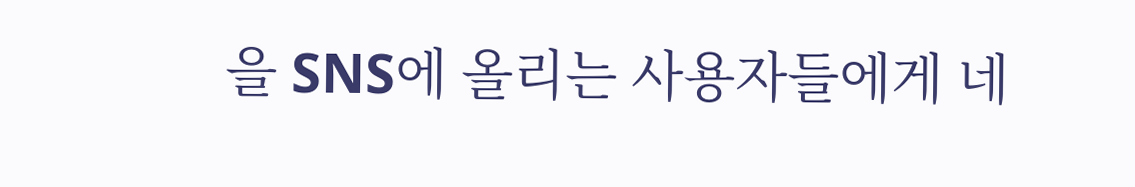을 SNS에 올리는 사용자들에게 네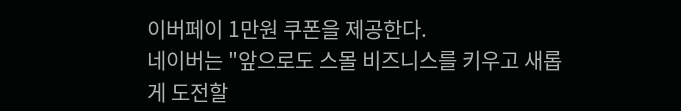이버페이 1만원 쿠폰을 제공한다.
네이버는 "앞으로도 스몰 비즈니스를 키우고 새롭게 도전할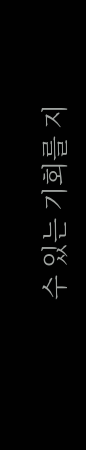수 있는 기회를 지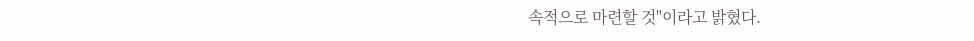속적으로 마련할 것"이라고 밝혔다.